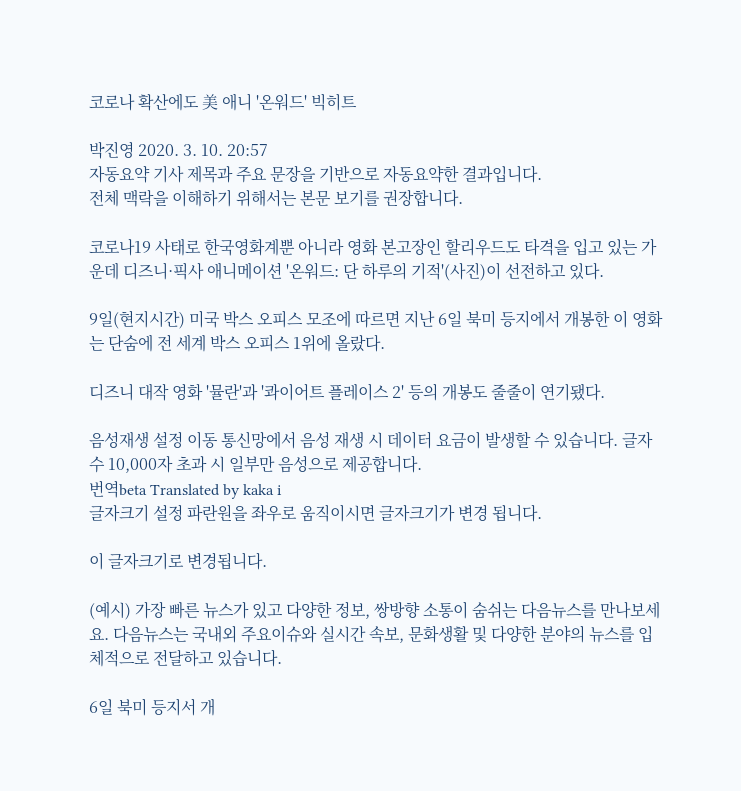코로나 확산에도 美 애니 '온워드' 빅히트

박진영 2020. 3. 10. 20:57
자동요약 기사 제목과 주요 문장을 기반으로 자동요약한 결과입니다.
전체 맥락을 이해하기 위해서는 본문 보기를 권장합니다.

코로나19 사태로 한국영화계뿐 아니라 영화 본고장인 할리우드도 타격을 입고 있는 가운데 디즈니·픽사 애니메이션 '온워드: 단 하루의 기적'(사진)이 선전하고 있다.

9일(현지시간) 미국 박스 오피스 모조에 따르면 지난 6일 북미 등지에서 개봉한 이 영화는 단숨에 전 세계 박스 오피스 1위에 올랐다.

디즈니 대작 영화 '뮬란'과 '콰이어트 플레이스 2' 등의 개봉도 줄줄이 연기됐다.

음성재생 설정 이동 통신망에서 음성 재생 시 데이터 요금이 발생할 수 있습니다. 글자 수 10,000자 초과 시 일부만 음성으로 제공합니다.
번역beta Translated by kaka i
글자크기 설정 파란원을 좌우로 움직이시면 글자크기가 변경 됩니다.

이 글자크기로 변경됩니다.

(예시) 가장 빠른 뉴스가 있고 다양한 정보, 쌍방향 소통이 숨쉬는 다음뉴스를 만나보세요. 다음뉴스는 국내외 주요이슈와 실시간 속보, 문화생활 및 다양한 분야의 뉴스를 입체적으로 전달하고 있습니다.

6일 북미 등지서 개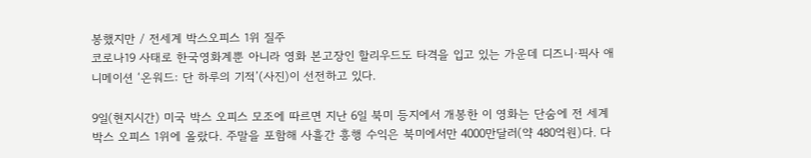봉했지만 / 전세계 박스오피스 1위 질주
코로나19 사태로 한국영화계뿐 아니라 영화 본고장인 할리우드도 타격을 입고 있는 가운데 디즈니·픽사 애니메이션 ‘온워드: 단 하루의 기적’(사진)이 선전하고 있다.

9일(현지시간) 미국 박스 오피스 모조에 따르면 지난 6일 북미 등지에서 개봉한 이 영화는 단숨에 전 세계 박스 오피스 1위에 올랐다. 주말을 포함해 사흘간 흥행 수익은 북미에서만 4000만달러(약 480억원)다. 다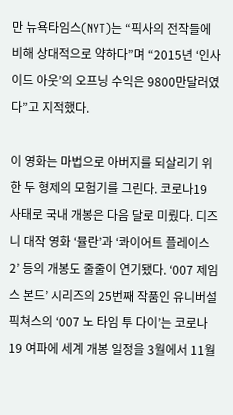만 뉴욕타임스(NYT)는 “픽사의 전작들에 비해 상대적으로 약하다”며 “2015년 ‘인사이드 아웃’의 오프닝 수익은 9800만달러였다”고 지적했다.

이 영화는 마법으로 아버지를 되살리기 위한 두 형제의 모험기를 그린다. 코로나19 사태로 국내 개봉은 다음 달로 미뤘다. 디즈니 대작 영화 ‘뮬란’과 ‘콰이어트 플레이스 2’ 등의 개봉도 줄줄이 연기됐다. ‘007 제임스 본드’ 시리즈의 25번째 작품인 유니버설 픽쳐스의 ‘007 노 타임 투 다이’는 코로나19 여파에 세계 개봉 일정을 3월에서 11월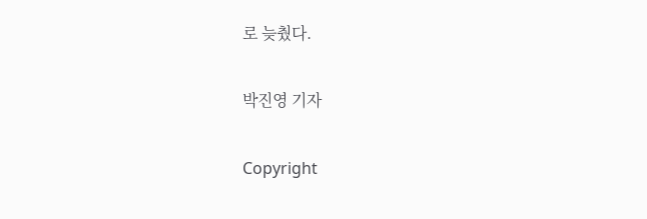로 늦췄다.

박진영 기자

Copyright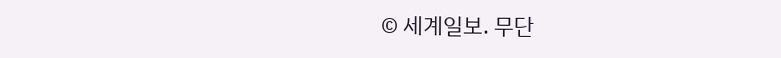© 세계일보. 무단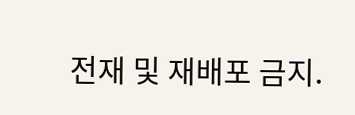전재 및 재배포 금지.